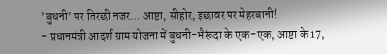’बुधनी’ पर तिरछी नजर… आष्टा, सीहोर, इछावर पर मेहरबानी!
- प्रधानमंत्री आदर्श ग्राम योजना में बुधनी-भैरूंदा के एक-एक, आष्टा के 17,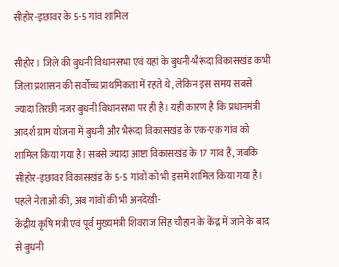सीहोर-इछावर के 5-5 गांव शामिल

सीहोर। जिले की बुधनी विधानसभा एवं यहां के बुधनी-भैरूंदा विकासखंड कभी जिला प्रशासन की सर्वोच्च प्राथमिकता में रहते थे, लेकिन इस समय सबसे ज्यादा तिरछी नजर बुधनी विधानसभा पर ही है। यही कारण है कि प्रधानमंत्री आदर्श ग्राम योजना में बुधनी और भैरूंदा विकासखंड के एक-एक गांव को शामिल किया गया है। सबसे ज्यादा आष्टा विकासखंड के 17 गांव हैं, जबकि सीहोर-इछावर विकासखंड के 5-5 गांवों को भी इसमें शामिल किया गया है।
पहले नेताओं की, अब गांवों की भी अनदेखी-
केंद्रीय कृषि मंत्री एवं पूर्व मुख्यमंत्री शिवराज सिंह चौहान के केंद्र में जाने के बाद से बुधनी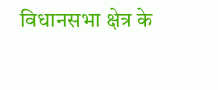विधानसभा क्षेत्र के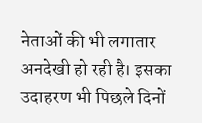नेताओं की भी लगातार अनदेखी हो रही है। इसका उदाहरण भी पिछले दिनों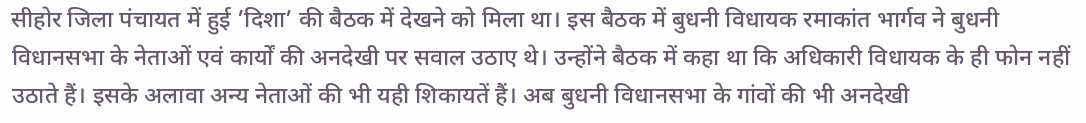सीहोर जिला पंचायत में हुई ’दिशा’ की बैठक में देखने को मिला था। इस बैठक में बुधनी विधायक रमाकांत भार्गव ने बुधनी विधानसभा के नेताओं एवं कार्यों की अनदेखी पर सवाल उठाए थे। उन्होंने बैठक में कहा था कि अधिकारी विधायक के ही फोन नहीं उठाते हैं। इसके अलावा अन्य नेताओं की भी यही शिकायतें हैं। अब बुधनी विधानसभा के गांवों की भी अनदेखी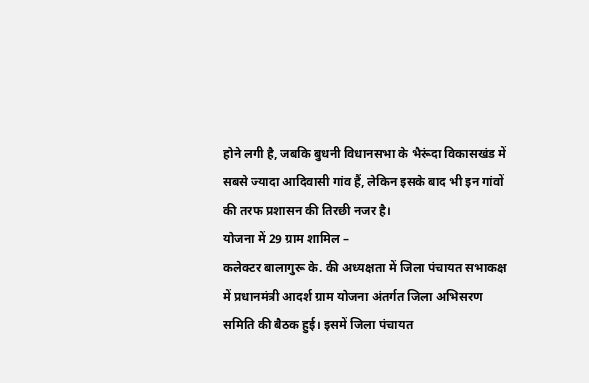होने लगी है, जबकि बुधनी विधानसभा के भैरूंदा विकासखंड में सबसे ज्यादा आदिवासी गांव हैं, लेकिन इसके बाद भी इन गांवों की तरफ प्रशासन की तिरछी नजर है।
योजना में 29 ग्राम शामिल –
कलेक्टर बालागुरू के. की अध्यक्षता में जिला पंचायत सभाकक्ष में प्रधानमंत्री आदर्श ग्राम योजना अंतर्गत जिला अभिसरण समिति की बैठक हुई। इसमें जिला पंचायत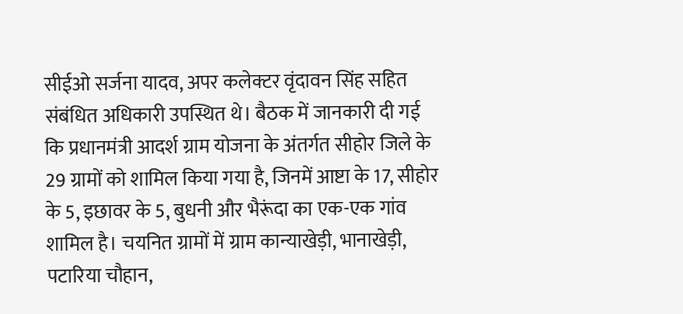सीईओ सर्जना यादव, अपर कलेक्टर वृंदावन सिंह सहित संबंधित अधिकारी उपस्थित थे। बैठक में जानकारी दी गई कि प्रधानमंत्री आदर्श ग्राम योजना के अंतर्गत सीहोर जिले के 29 ग्रामों को शामिल किया गया है, जिनमें आष्टा के 17, सीहोर के 5, इछावर के 5, बुधनी और भैरूंदा का एक-एक गांव शामिल है। चयनित ग्रामों में ग्राम कान्याखेड़ी, भानाखेड़ी, पटारिया चौहान,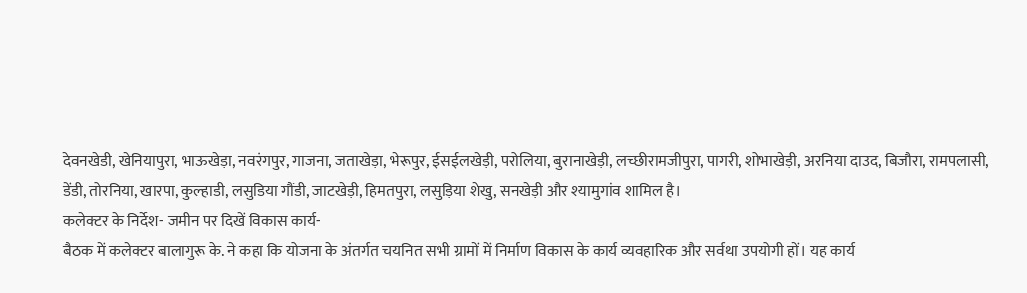देवनखेडी, खेनियापुरा, भाऊखेड़ा, नवरंगपुर, गाजना, जताखेड़ा, भेरूपुर, ईसईलखेड़ी, परोलिया, बुरानाखेड़ी, लच्छीरामजीपुरा, पागरी, शोभाखेड़ी, अरनिया दाउद, बिजौरा, रामपलासी, डेंडी, तोरनिया, खारपा, कुल्हाडी, लसुडिया गौंडी, जाटखेड़ी, हिमतपुरा, लसुड़िया शेखु, सनखेड़ी और श्यामुगांव शामिल है।
कलेक्टर के निर्देश- जमीन पर दिखें विकास कार्य-
बैठक में कलेक्टर बालागुरू के. ने कहा कि योजना के अंतर्गत चयनित सभी ग्रामों में निर्माण विकास के कार्य व्यवहारिक और सर्वथा उपयोगी हों। यह कार्य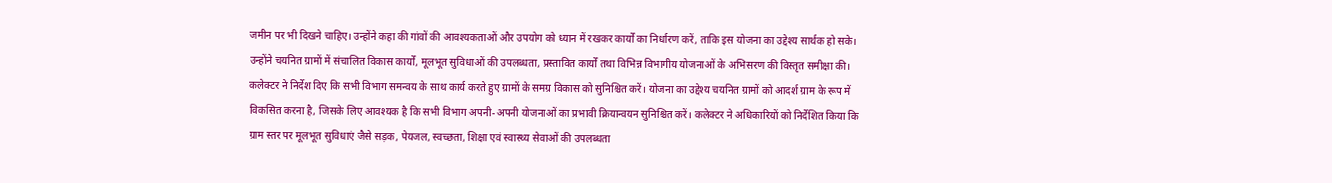जमीन पर भी दिखने चाहिए। उन्होंने कहा की गांवों की आवश्यकताओं और उपयोग को ध्यान में रखकर कार्यों का निर्धारण करें, ताकि इस योजना का उद्देश्य सार्थक हो सके। उन्होंने चयनित ग्रामों में संचालित विकास कार्यों, मूलभूत सुविधाओं की उपलब्धता, प्रस्तावित कार्यों तथा विभिन्न विभागीय योजनाओं के अभिसरण की विस्तृत समीक्षा की। कलेक्टर ने निर्देश दिए कि सभी विभाग समन्वय के साथ कार्य करते हुए ग्रामों के समग्र विकास को सुनिश्चित करें। योजना का उद्देश्य चयनित ग्रामों को आदर्श ग्राम के रूप में विकसित करना है, जिसके लिए आवश्यक है कि सभी विभाग अपनी-अपनी योजनाओं का प्रभावी क्रियान्वयन सुनिश्चित करें। कलेक्टर ने अधिकारियों को निर्देशित किया कि ग्राम स्तर पर मूलभूत सुविधाएं जैसे सड़क, पेयजल, स्वच्छता, शिक्षा एवं स्वास्थ्य सेवाओं की उपलब्धता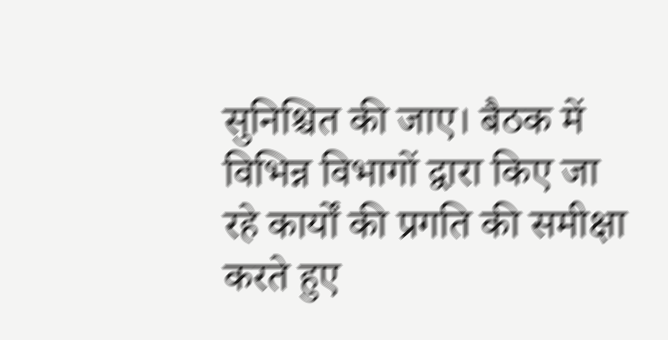सुनिश्चित की जाए। बैठक में विभिन्न विभागों द्वारा किए जा रहे कार्यों की प्रगति की समीक्षा करते हुए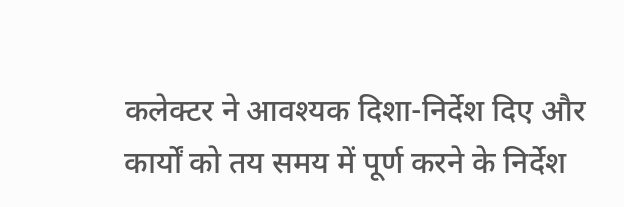कलेक्टर ने आवश्यक दिशा-निर्देश दिए और कार्यों को तय समय में पूर्ण करने के निर्देश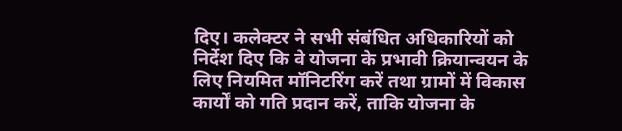दिए। कलेक्टर ने सभी संबंधित अधिकारियों को निर्देश दिए कि वे योजना के प्रभावी क्रियान्वयन के लिए नियमित मॉनिटरिंग करें तथा ग्रामों में विकास कार्यों को गति प्रदान करें, ताकि योजना के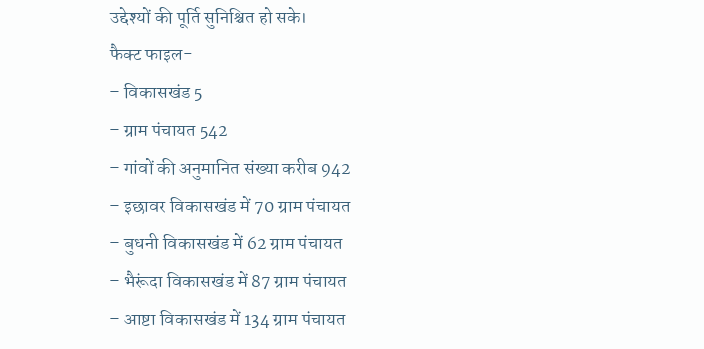उद्देश्यों की पूर्ति सुनिश्चित हो सके।
फैक्ट फाइल-
– विकासखंड 5
– ग्राम पंचायत 542
– गांवों की अनुमानित संख्या करीब 942
– इछावर विकासखंड में 70 ग्राम पंचायत
– बुधनी विकासखंड में 62 ग्राम पंचायत
– भैरूंदा विकासखंड में 87 ग्राम पंचायत
– आष्टा विकासखंड में 134 ग्राम पंचायत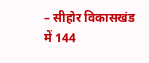– सीहोर विकासखंड में 144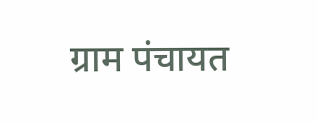ग्राम पंचायत